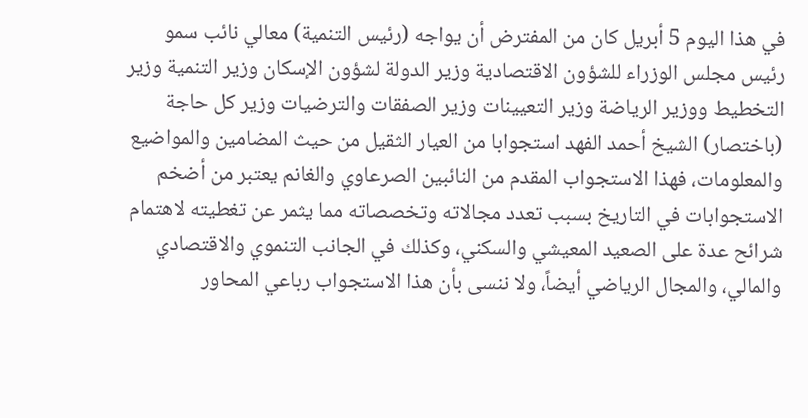في هذا اليوم 5 أبريل كان من المفترض أن يواجه (رئيس التنمية) معالي نائب سمو رئيس مجلس الوزراء للشؤون الاقتصادية وزير الدولة لشؤون الإسكان وزير التنمية وزير التخطيط ووزير الرياضة وزير التعيينات وزير الصفقات والترضيات وزير كل حاجة (باختصار) الشيخ أحمد الفهد استجوابا من العيار الثقيل من حيث المضامين والمواضيع والمعلومات، فهذا الاستجواب المقدم من النائبين الصرعاوي والغانم يعتبر من أضخم الاستجوابات في التاريخ بسبب تعدد مجالاته وتخصصاته مما يثمر عن تغطيته لاهتمام شرائح عدة على الصعيد المعيشي والسكني، وكذلك في الجانب التنموي والاقتصادي والمالي، والمجال الرياضي أيضاً، ولا ننسى بأن هذا الاستجواب رباعي المحاور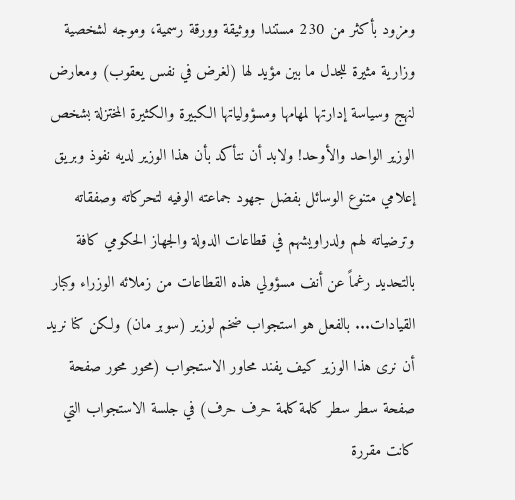ومزود بأكثر من 230 مستندا ووثيقة وورقة رسمية، وموجه لشخصية وزارية مثيرة للجدل ما بين مؤيد لها (لغرض في نفس يعقوب) ومعارض لنهج وسياسة إدارتها لمهامها ومسؤولياتها الكبيرة والكثيرة المختزلة بشخص الوزير الواحد والأوحد! ولابد أن نتأكد بأن هذا الوزير لديه نفوذ وبريق إعلامي متنوع الوسائل بفضل جهود جماعته الوفيه لتحركاته وصفقاته وترضياته لهم ولدراويشهم في قطاعات الدولة والجهاز الحكومي كافة بالتحديد رغماً عن أنف مسؤولي هذه القطاعات من زملائه الوزراء وكبار القيادات... بالفعل هو استجواب ضخم لوزير (سوبر مان) ولكن كنا نريد أن نرى هذا الوزير كيف يفند محاور الاستجواب (محور محور صفحة صفحة سطر سطر كلمة كلمة حرف حرف) في جلسة الاستجواب التي كانت مقررة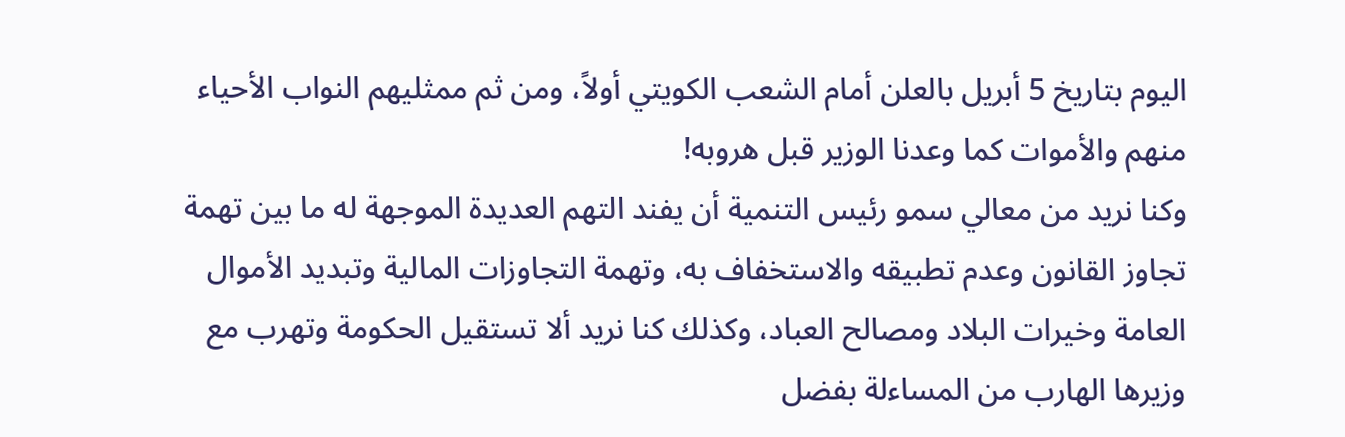اليوم بتاريخ 5 أبريل بالعلن أمام الشعب الكويتي أولاً، ومن ثم ممثليهم النواب الأحياء منهم والأموات كما وعدنا الوزير قبل هروبه!
وكنا نريد من معالي سمو رئيس التنمية أن يفند التهم العديدة الموجهة له ما بين تهمة تجاوز القانون وعدم تطبيقه والاستخفاف به، وتهمة التجاوزات المالية وتبديد الأموال العامة وخيرات البلاد ومصالح العباد، وكذلك كنا نريد ألا تستقيل الحكومة وتهرب مع وزيرها الهارب من المساءلة بفضل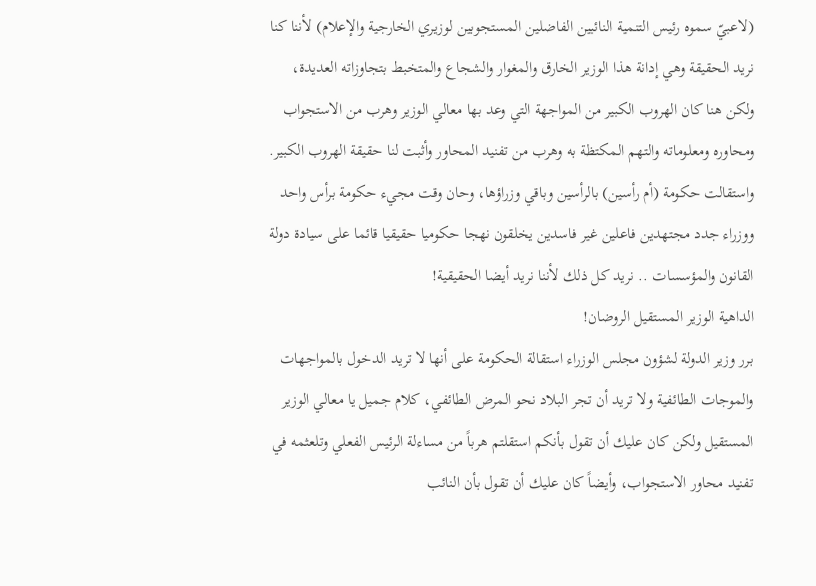(لاعبيّ سموه رئيس التنمية النائبين الفاضلين المستجوبين لوزيري الخارجية والإعلام) لأننا كنا نريد الحقيقة وهي إدانة هذا الوزير الخارق والمغوار والشجاع والمتخبط بتجاوزاته العديدة، ولكن هنا كان الهروب الكبير من المواجهة التي وعد بها معالي الوزير وهرب من الاستجواب ومحاوره ومعلوماته والتهم المكتظة به وهرب من تفنيد المحاور وأثبت لنا حقيقة الهروب الكبير. واستقالت حكومة (أم رأسين) بالرأسين وباقي وزراؤها، وحان وقت مجيء حكومة برأس واحد ووزراء جدد مجتهدين فاعلين غير فاسدين يخلقون نهجا حكوميا حقيقيا قائما على سيادة دولة القانون والمؤسسات .. نريد كل ذلك لأننا نريد أيضا الحقيقية!
الداهية الوزير المستقيل الروضان!
برر وزير الدولة لشؤون مجلس الوزراء استقالة الحكومة على أنها لا تريد الدخول بالمواجهات والموجات الطائفية ولا تريد أن تجر البلاد نحو المرض الطائفي، كلام جميل يا معالي الوزير المستقيل ولكن كان عليك أن تقول بأنكم استقلتم هرباً من مساءلة الرئيس الفعلي وتلعثمه في تفنيد محاور الاستجواب، وأيضاً كان عليك أن تقول بأن النائب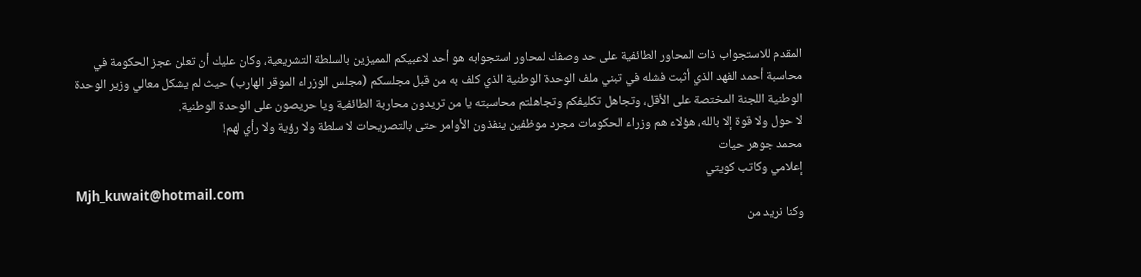المقدم للاستجواب ذات المحاور الطائفية على حد وصفك لمحاور استجوابه هو أحد لاعبيكم المميزين بالسلطة التشريعية، وكان عليك أن تعلن عجز الحكومة في محاسبة أحمد الفهد الذي أثبت فشله في تبني ملف الوحدة الوطنية الذي كلف به من قبل مجلسكم (مجلس الوزراء الموقر الهارب) حيث لم يشكل معالي وزير الوحدة الوطنية اللجنة المختصة على الأقل، وتجاهل تكليفكم وتجاهلتم محاسبته يا من تريدون محاربة الطائفية ويا حريصون على الوحدة الوطنية.
لا حول ولا قوة إلا بالله، هؤلاء هم وزراء الحكومات مجرد موظفين ينفذون الأوامر حتى بالتصريحات لا سلطة ولا رؤية ولا رأي لهم!
محمد جوهر حيات
إعلامي وكاتب كويتي
Mjh_kuwait@hotmail.com
وكنا نريد من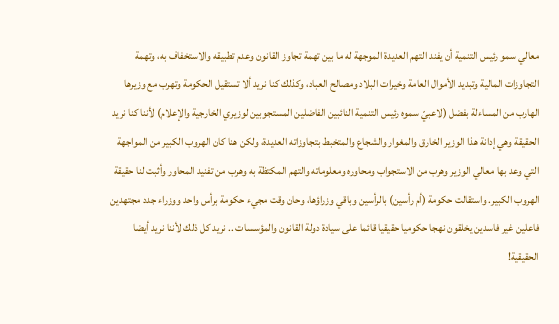معالي سمو رئيس التنمية أن يفند التهم العديدة الموجهة له ما بين تهمة تجاوز القانون وعدم تطبيقه والاستخفاف به، وتهمة التجاوزات المالية وتبديد الأموال العامة وخيرات البلاد ومصالح العباد، وكذلك كنا نريد ألا تستقيل الحكومة وتهرب مع وزيرها الهارب من المساءلة بفضل (لاعبيّ سموه رئيس التنمية النائبين الفاضلين المستجوبين لوزيري الخارجية والإعلام) لأننا كنا نريد الحقيقة وهي إدانة هذا الوزير الخارق والمغوار والشجاع والمتخبط بتجاوزاته العديدة، ولكن هنا كان الهروب الكبير من المواجهة التي وعد بها معالي الوزير وهرب من الاستجواب ومحاوره ومعلوماته والتهم المكتظة به وهرب من تفنيد المحاور وأثبت لنا حقيقة الهروب الكبير. واستقالت حكومة (أم رأسين) بالرأسين وباقي وزراؤها، وحان وقت مجيء حكومة برأس واحد ووزراء جدد مجتهدين فاعلين غير فاسدين يخلقون نهجا حكوميا حقيقيا قائما على سيادة دولة القانون والمؤسسات .. نريد كل ذلك لأننا نريد أيضا الحقيقية!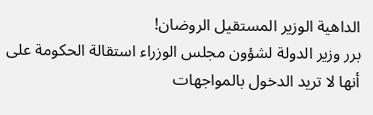الداهية الوزير المستقيل الروضان!
برر وزير الدولة لشؤون مجلس الوزراء استقالة الحكومة على أنها لا تريد الدخول بالمواجهات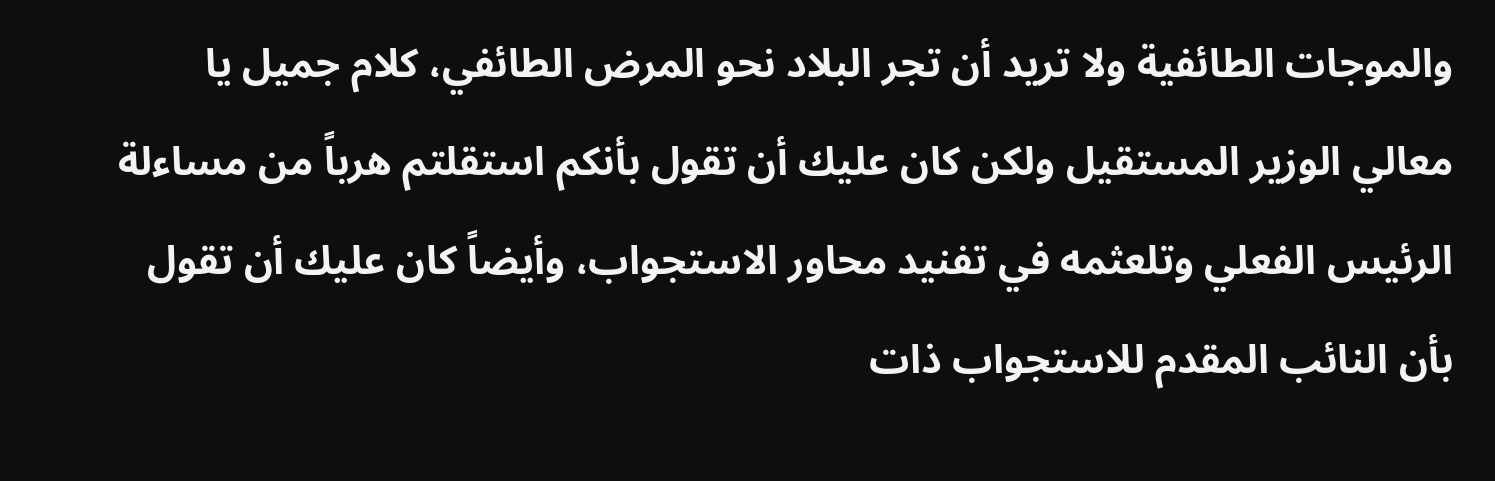والموجات الطائفية ولا تريد أن تجر البلاد نحو المرض الطائفي، كلام جميل يا معالي الوزير المستقيل ولكن كان عليك أن تقول بأنكم استقلتم هرباً من مساءلة الرئيس الفعلي وتلعثمه في تفنيد محاور الاستجواب، وأيضاً كان عليك أن تقول بأن النائب المقدم للاستجواب ذات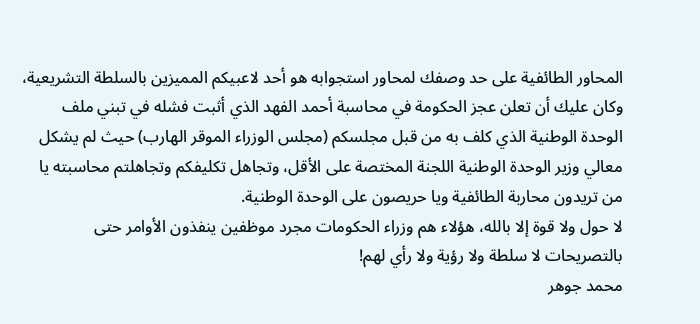المحاور الطائفية على حد وصفك لمحاور استجوابه هو أحد لاعبيكم المميزين بالسلطة التشريعية، وكان عليك أن تعلن عجز الحكومة في محاسبة أحمد الفهد الذي أثبت فشله في تبني ملف الوحدة الوطنية الذي كلف به من قبل مجلسكم (مجلس الوزراء الموقر الهارب) حيث لم يشكل معالي وزير الوحدة الوطنية اللجنة المختصة على الأقل، وتجاهل تكليفكم وتجاهلتم محاسبته يا من تريدون محاربة الطائفية ويا حريصون على الوحدة الوطنية.
لا حول ولا قوة إلا بالله، هؤلاء هم وزراء الحكومات مجرد موظفين ينفذون الأوامر حتى بالتصريحات لا سلطة ولا رؤية ولا رأي لهم!
محمد جوهر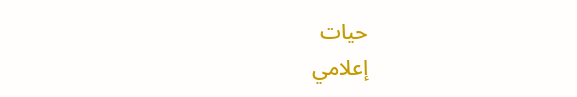حيات
إعلامي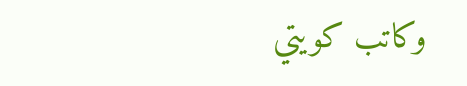وكاتب كويتي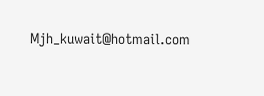Mjh_kuwait@hotmail.com